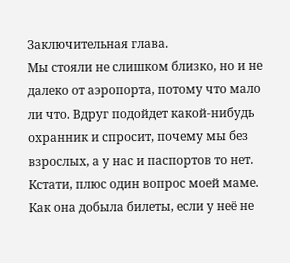Заключительная глава.
Мы стояли не слишком близко, но и не далеко от аэропорта, потому что мало ли что. Вдруг подойдет какой-нибудь охранник и спросит, почему мы без взрослых, а у нас и паспортов то нет. Кстати, плюс один вопрос моей маме. Как она добыла билеты, если у неё не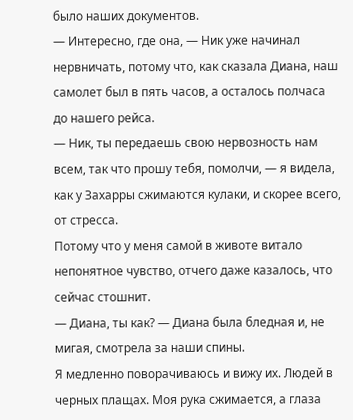было наших документов.
— Интересно, где она, — Ник уже начинал нервничать, потому что, как сказала Диана, наш самолет был в пять часов, а осталось полчаса до нашего рейса.
— Ник, ты передаешь свою нервозность нам всем, так что прошу тебя, помолчи, — я видела, как у Захарры сжимаются кулаки, и скорее всего, от стресса.
Потому что у меня самой в животе витало непонятное чувство, отчего даже казалось, что сейчас стошнит.
— Диана, ты как? — Диана была бледная и, не мигая, смотрела за наши спины.
Я медленно поворачиваюсь и вижу их. Людей в черных плащах. Моя рука сжимается, а глаза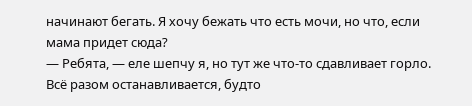начинают бегать. Я хочу бежать что есть мочи, но что, если мама придет сюда?
— Ребята, — еле шепчу я, но тут же что-то сдавливает горло.
Всё разом останавливается, будто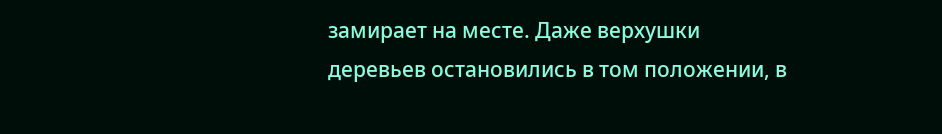замирает на месте. Даже верхушки деревьев остановились в том положении, в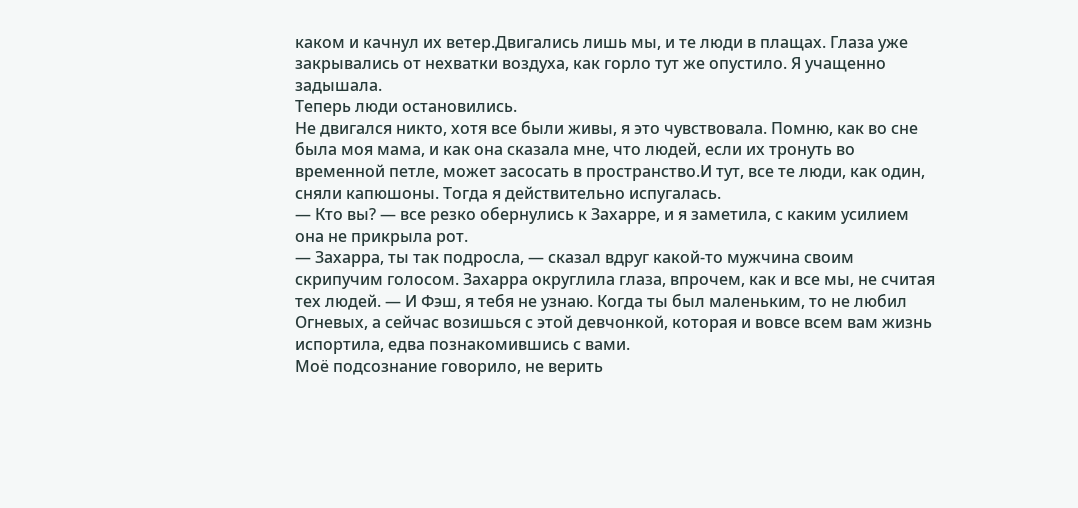каком и качнул их ветер.Двигались лишь мы, и те люди в плащах. Глаза уже закрывались от нехватки воздуха, как горло тут же опустило. Я учащенно задышала.
Теперь люди остановились.
Не двигался никто, хотя все были живы, я это чувствовала. Помню, как во сне была моя мама, и как она сказала мне, что людей, если их тронуть во временной петле, может засосать в пространство.И тут, все те люди, как один, сняли капюшоны. Тогда я действительно испугалась.
— Кто вы? — все резко обернулись к Захарре, и я заметила, с каким усилием она не прикрыла рот.
— Захарра, ты так подросла, — сказал вдруг какой-то мужчина своим скрипучим голосом. Захарра округлила глаза, впрочем, как и все мы, не считая тех людей. — И Фэш, я тебя не узнаю. Когда ты был маленьким, то не любил Огневых, а сейчас возишься с этой девчонкой, которая и вовсе всем вам жизнь испортила, едва познакомившись с вами.
Моё подсознание говорило, не верить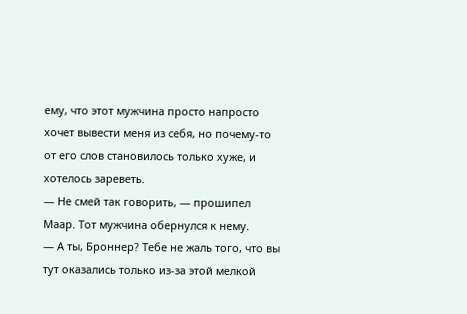ему, что этот мужчина просто напросто хочет вывести меня из себя, но почему-то от его слов становилось только хуже, и хотелось зареветь.
— Не смей так говорить, — прошипел Маар. Тот мужчина обернулся к нему.
— А ты, Броннер? Тебе не жаль того, что вы тут оказались только из-за этой мелкой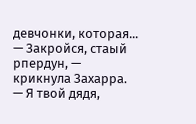девчонки, которая...
— Закройся, стаый рпердун, — крикнула Захарра.
— Я твой дядя,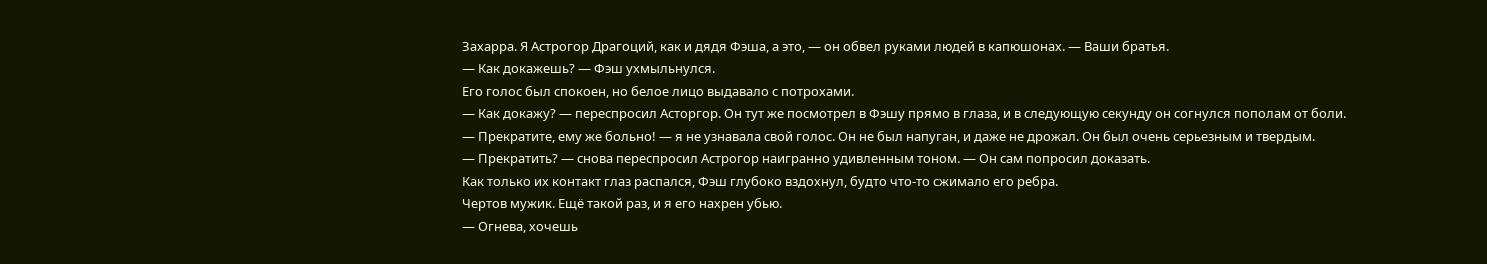Захарра. Я Астрогор Драгоций, как и дядя Фэша, а это, — он обвел руками людей в капюшонах. — Ваши братья.
— Как докажешь? — Фэш ухмыльнулся.
Его голос был спокоен, но белое лицо выдавало с потрохами.
— Как докажу? — переспросил Асторгор. Он тут же посмотрел в Фэшу прямо в глаза, и в следующую секунду он согнулся пополам от боли.
— Прекратите, ему же больно! — я не узнавала свой голос. Он не был напуган, и даже не дрожал. Он был очень серьезным и твердым.
— Прекратить? — снова переспросил Астрогор наигранно удивленным тоном. — Он сам попросил доказать.
Как только их контакт глаз распался, Фэш глубоко вздохнул, будто что-то сжимало его ребра.
Чертов мужик. Ещё такой раз, и я его нахрен убью.
— Огнева, хочешь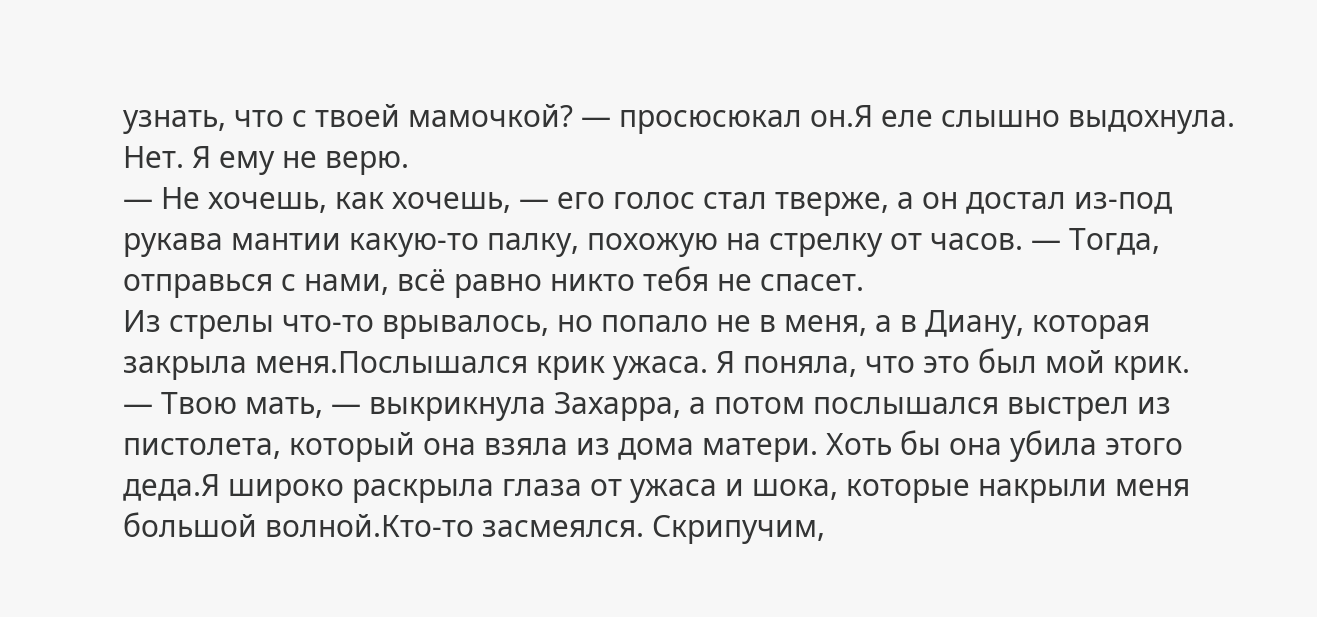узнать, что с твоей мамочкой? — просюсюкал он.Я еле слышно выдохнула. Нет. Я ему не верю.
— Не хочешь, как хочешь, — его голос стал тверже, а он достал из-под рукава мантии какую-то палку, похожую на стрелку от часов. — Тогда, отправься с нами, всё равно никто тебя не спасет.
Из стрелы что-то врывалось, но попало не в меня, а в Диану, которая закрыла меня.Послышался крик ужаса. Я поняла, что это был мой крик.
— Твою мать, — выкрикнула Захарра, а потом послышался выстрел из пистолета, который она взяла из дома матери. Хоть бы она убила этого деда.Я широко раскрыла глаза от ужаса и шока, которые накрыли меня большой волной.Кто-то засмеялся. Скрипучим,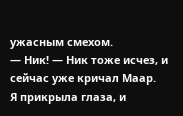ужасным смехом.
— Ник! — Ник тоже исчез, и сейчас уже кричал Маар.
Я прикрыла глаза, и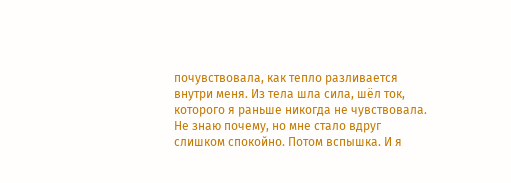почувствовала, как тепло разливается внутри меня. Из тела шла сила, шёл ток, которого я раньше никогда не чувствовала.
Не знаю почему, но мне стало вдруг слишком спокойно. Потом вспышка. И я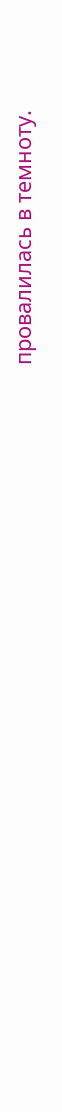провалилась в темноту.